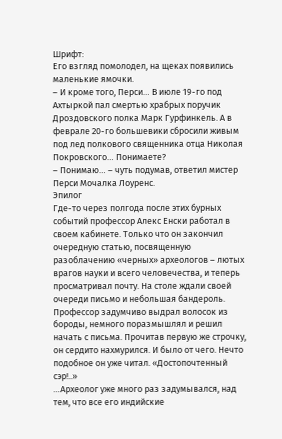Шрифт:
Его взгляд помолодел, на щеках появились маленькие ямочки.
– И кроме того, Перси… В июле 19-го под Ахтыркой пал смертью храбрых поручик Дроздовского полка Марк Гурфинкель. А в феврале 20-го большевики сбросили живым под лед полкового священника отца Николая Покровского… Понимаете?
– Понимаю… – чуть подумав, ответил мистер Перси Мочалка Лоуренс.
Эпилог
Где-то через полгода после этих бурных событий профессор Алекс Енски работал в своем кабинете. Только что он закончил очередную статью, посвященную разоблачению «черных» археологов – лютых врагов науки и всего человечества, и теперь просматривал почту. На столе ждали своей очереди письмо и небольшая бандероль.
Профессор задумчиво выдрал волосок из бороды, немного поразмышлял и решил начать с письма. Прочитав первую же строчку, он сердито нахмурился. И было от чего. Нечто подобное он уже читал. «Достопочтенный сэр!..»
…Археолог уже много раз задумывался, над тем, что все его индийские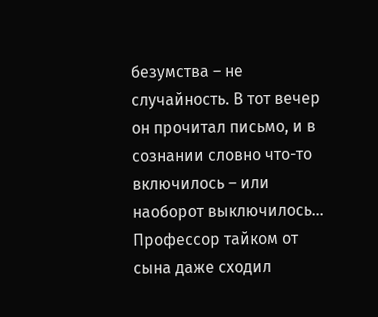безумства – не случайность. В тот вечер он прочитал письмо, и в сознании словно что-то включилось – или наоборот выключилось… Профессор тайком от сына даже сходил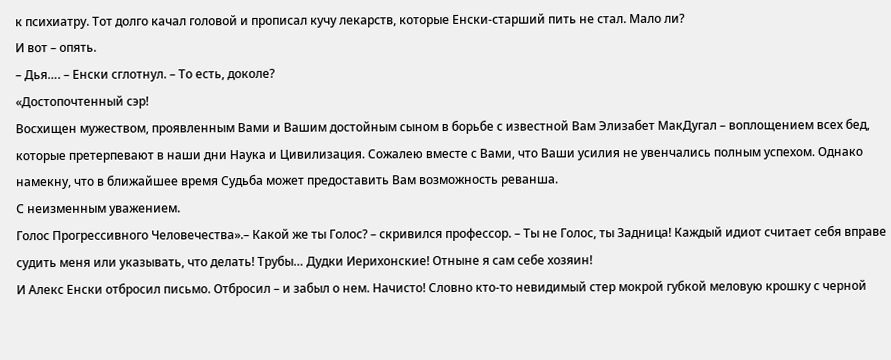к психиатру. Тот долго качал головой и прописал кучу лекарств, которые Енски-старший пить не стал. Мало ли?
И вот – опять.
– Дья…. – Енски сглотнул. – То есть, доколе?
«Достопочтенный сэр!
Восхищен мужеством, проявленным Вами и Вашим достойным сыном в борьбе с известной Вам Элизабет МакДугал – воплощением всех бед, которые претерпевают в наши дни Наука и Цивилизация. Сожалею вместе с Вами, что Ваши усилия не увенчались полным успехом. Однако намекну, что в ближайшее время Судьба может предоставить Вам возможность реванша.
С неизменным уважением.
Голос Прогрессивного Человечества».– Какой же ты Голос? – скривился профессор. – Ты не Голос, ты Задница! Каждый идиот считает себя вправе судить меня или указывать, что делать! Трубы… Дудки Иерихонские! Отныне я сам себе хозяин!
И Алекс Енски отбросил письмо. Отбросил – и забыл о нем. Начисто! Словно кто-то невидимый стер мокрой губкой меловую крошку с черной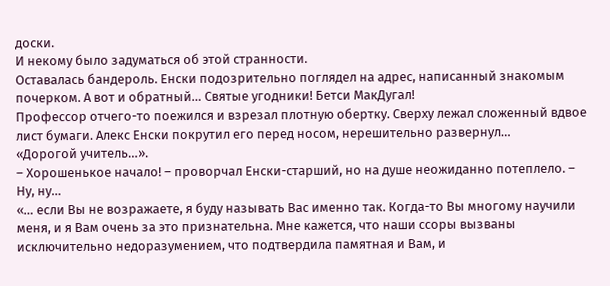доски.
И некому было задуматься об этой странности.
Оставалась бандероль. Енски подозрительно поглядел на адрес, написанный знакомым почерком. А вот и обратный… Святые угодники! Бетси МакДугал!
Профессор отчего-то поежился и взрезал плотную обертку. Сверху лежал сложенный вдвое лист бумаги. Алекс Енски покрутил его перед носом, нерешительно развернул…
«Дорогой учитель…».
– Хорошенькое начало! – проворчал Енски-старший, но на душе неожиданно потеплело. – Ну, ну…
«… если Вы не возражаете, я буду называть Вас именно так. Когда-то Вы многому научили меня, и я Вам очень за это признательна. Мне кажется, что наши ссоры вызваны исключительно недоразумением, что подтвердила памятная и Вам, и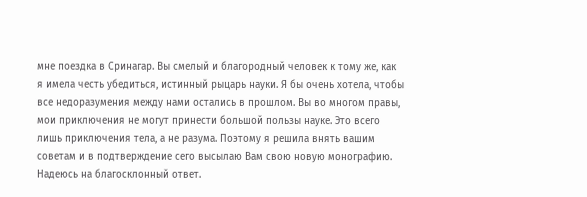мне поездка в Сринагар. Вы смелый и благородный человек к тому же, как я имела честь убедиться, истинный рыцарь науки. Я бы очень хотела, чтобы все недоразумения между нами остались в прошлом. Вы во многом правы, мои приключения не могут принести большой пользы науке. Это всего лишь приключения тела, а не разума. Поэтому я решила внять вашим советам и в подтверждение сего высылаю Вам свою новую монографию. Надеюсь на благосклонный ответ.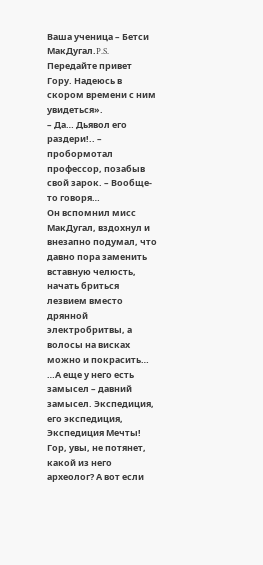Ваша ученица – Бетси МакДугал.P.S. Передайте привет Гору. Надеюсь в скором времени с ним увидеться».
– Да… Дьявол его раздери!.. – пробормотал профессор, позабыв свой зарок. – Вообще-то говоря…
Он вспомнил мисс МакДугал, вздохнул и внезапно подумал, что давно пора заменить вставную челюсть, начать бриться лезвием вместо дрянной электробритвы, а волосы на висках можно и покрасить…
…А еще у него есть замысел – давний замысел. Экспедиция, его экспедиция, Экспедиция Мечты! Гор, увы, не потянет, какой из него археолог? А вот если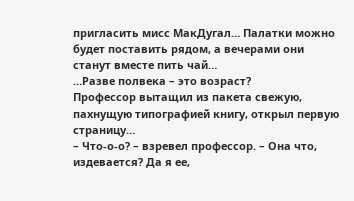пригласить мисс МакДугал… Палатки можно будет поставить рядом, а вечерами они станут вместе пить чай…
…Разве полвека – это возраст?
Профессор вытащил из пакета свежую, пахнущую типографией книгу, открыл первую страницу…
– Что-о-о? – взревел профессор. – Она что, издевается? Да я ее,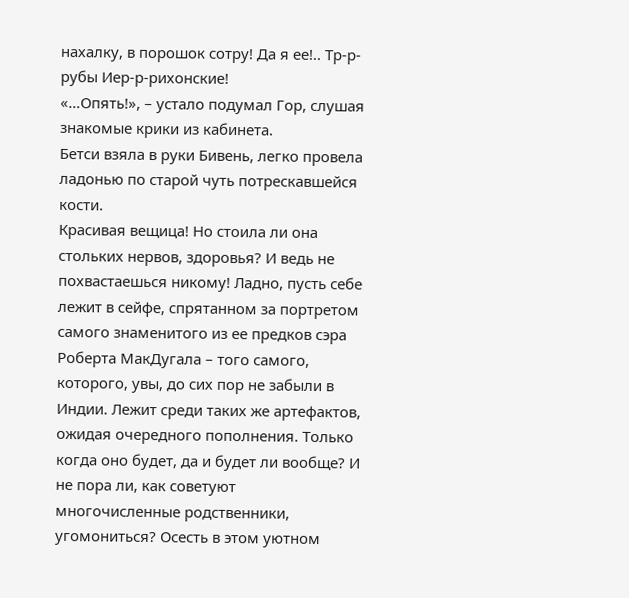нахалку, в порошок сотру! Да я ее!.. Тр-р-рубы Иер-р-рихонские!
«…Опять!», – устало подумал Гор, слушая знакомые крики из кабинета.
Бетси взяла в руки Бивень, легко провела ладонью по старой чуть потрескавшейся кости.
Красивая вещица! Но стоила ли она стольких нервов, здоровья? И ведь не похвастаешься никому! Ладно, пусть себе лежит в сейфе, спрятанном за портретом самого знаменитого из ее предков сэра Роберта МакДугала – того самого, которого, увы, до сих пор не забыли в Индии. Лежит среди таких же артефактов, ожидая очередного пополнения. Только когда оно будет, да и будет ли вообще? И не пора ли, как советуют многочисленные родственники, угомониться? Осесть в этом уютном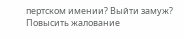пертском имении? Выйти замуж? Повысить жалование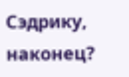Сэдрику, наконец?